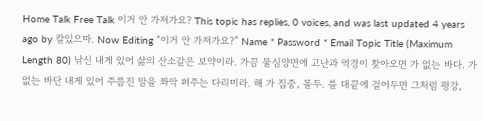Home Talk Free Talk 이거 안 가져가요? This topic has replies, 0 voices, and was last updated 4 years ago by 칼있으마. Now Editing “이거 안 가져가요?” Name * Password * Email Topic Title (Maximum Length 80) 낚신 내게 있어 삶의 산소같은 보약이라. 가끔 물심양면에 고난과 역경이 찾아오면 가 없는 바다. 가 없는 바단 내게 있어 주름진 맘을 쫘악 펴주는 다리미라. 해 가 집중, 몰두. 를 대끝에 걸어두면 그처럼 평강,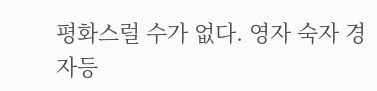평화스럴 수가 없다. 영자 숙자 경자등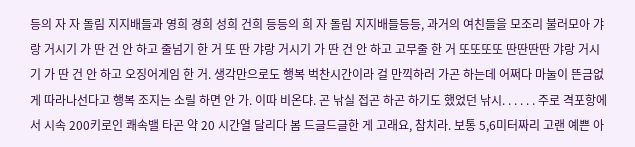등의 자 자 돌림 지지배들과 영희 경희 성희 건희 등등의 희 자 돌림 지지배들등등, 과거의 여친들을 모조리 불러모아 갸랑 거시기 가 딴 건 안 하고 줄넘기 한 거 또 딴 갸랑 거시기 가 딴 건 안 하고 고무줄 한 거 또또또또 딴딴딴딴 갸랑 거시기 가 딴 건 안 하고 오징어게임 한 거. 생각만으로도 행복 벅찬시간이라 걸 만끽하러 가곤 하는데 어쩌다 마눌이 뜬금없게 따라나선다고 행복 조지는 소릴 하면 안 가. 이따 비온댜. 곤 낚실 접곤 하곤 하기도 했었던 낚시. . . . . . 주로 격포항에서 시속 200키로인 쾌속밸 타곤 약 20 시간열 달리다 봄 드글드글한 게 고래요, 참치라. 보통 5,6미터짜리 고랜 예쁜 아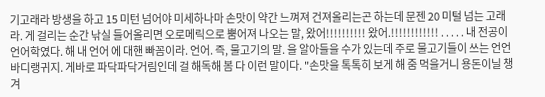기고래라 방생을 하고 15 미턴 넘어야 미세하나마 손맛이 약간 느껴져 건져올리는곤 하는데 문젠 20 미털 넘는 고래라. 게 걸리는 순간 낚실 들어올리면 오로메릭으로 뿜어져 나오는 말, 왔어!!!!!!!!!! 왔어.!!!!!!!!!!!! . . . . . 내 전공이 언어학였다. 해 내 언어 에 대핸 빠꼼이라. 언어. 즉, 물고기의 말. 을 알아들을 수가 있는데 주로 물고기들이 쓰는 언언 바디랭귀지. 게바로 파닥파닥거림인데 걸 해독해 봄 다 이런 말이다. "손맛을 톡톡히 보게 해 줌 먹을거니 용돈이닐 챙겨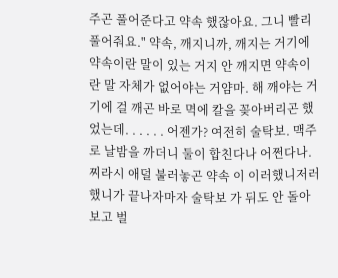주곤 풀어준다고 약속 했잖아요. 그니 빨리 풀어줘요." 약속, 깨지니까, 깨지는 거기에 약속이란 말이 있는 거지 안 깨지면 약속이란 말 자체가 없어야는 거얌마. 해 깨야는 거기에 걸 깨곤 바로 멱에 칼을 꽂아버리곤 했었는데. . . . . . 어젠가? 여전히 술탁보. 맥주로 날밤을 까더니 둘이 합친다나 어쩐다나. 찌라시 애덜 불러놓곤 약속 이 이러했니저러했니가 끝나자마자 술탁보 가 뒤도 안 돌아 보고 벌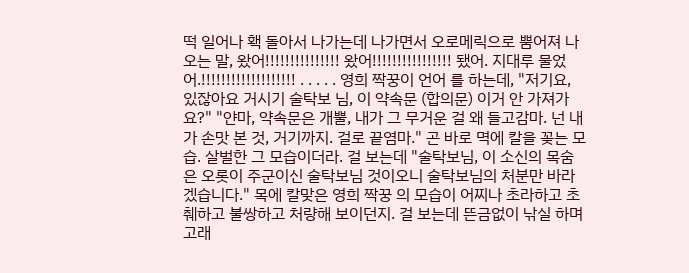떡 일어나 홱 돌아서 나가는데 나가면서 오로메릭으로 뿜어져 나오는 말, 왔어!!!!!!!!!!!!!!! 왔어!!!!!!!!!!!!!!!! 됐어. 지대루 물었어.!!!!!!!!!!!!!!!!!!! . . . . . 영희 짝꿍이 언어 를 하는데, "저기요, 있잖아요 거시기 술탁보 님, 이 약속문 (합의문) 이거 안 가져가요?" "얀마, 약속문은 개뿔, 내가 그 무거운 걸 왜 들고감마. 넌 내가 손맛 본 것, 거기까지. 걸로 끝염마." 곤 바로 멱에 칼을 꽂는 모습. 살벌한 그 모습이더라. 걸 보는데 "술탁보님, 이 소신의 목숨은 오롯이 주군이신 술탁보님 것이오니 술탁보님의 처분만 바라겠습니다." 목에 칼맞은 영희 짝꿍 의 모습이 어찌나 초라하고 초췌하고 불쌍하고 처량해 보이던지. 걸 보는데 뜬금없이 낚실 하며 고래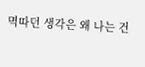멱따던 생각은 왜 나는 건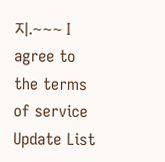지.~~~ I agree to the terms of service Update List